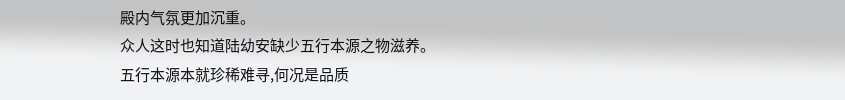殿内气氛更加沉重。
众人这时也知道陆幼安缺少五行本源之物滋养。
五行本源本就珍稀难寻,何况是品质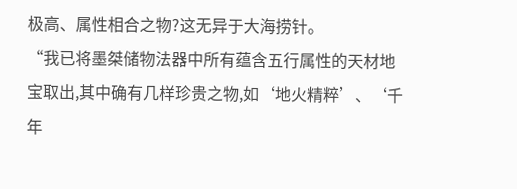极高、属性相合之物?这无异于大海捞针。
“我已将墨桀储物法器中所有蕴含五行属性的天材地宝取出,其中确有几样珍贵之物,如‘地火精粹’、‘千年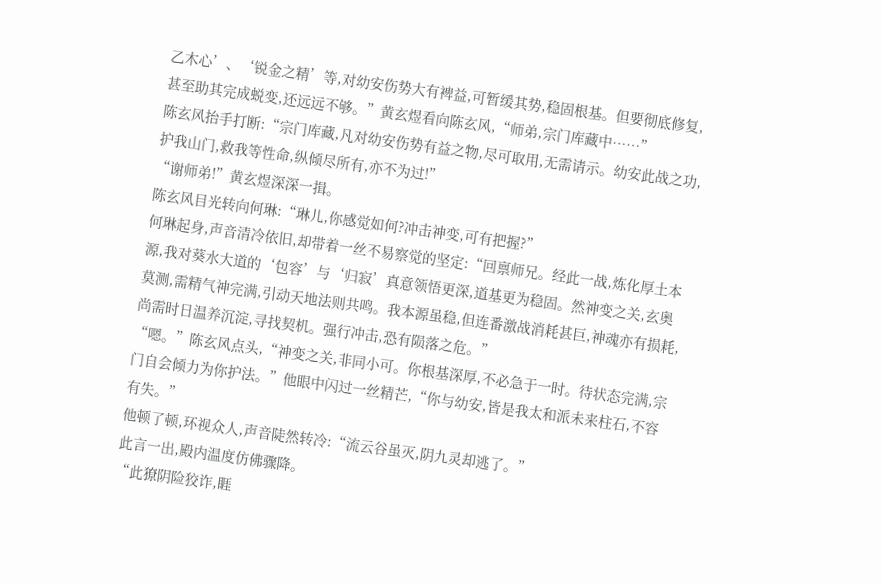乙木心’、‘锐金之精’等,对幼安伤势大有裨益,可暂缓其势,稳固根基。但要彻底修复,甚至助其完成蜕变,还远远不够。”黄玄煜看向陈玄风,“师弟,宗门库藏中……”
陈玄风抬手打断:“宗门库藏,凡对幼安伤势有益之物,尽可取用,无需请示。幼安此战之功,护我山门,救我等性命,纵倾尽所有,亦不为过!”
“谢师弟!”黄玄煜深深一揖。
陈玄风目光转向何琳:“琳儿,你感觉如何?冲击神变,可有把握?”
何琳起身,声音清冷依旧,却带着一丝不易察觉的坚定:“回禀师兄。经此一战,炼化厚土本源,我对葵水大道的‘包容’与‘归寂’真意领悟更深,道基更为稳固。然神变之关,玄奥莫测,需精气神完满,引动天地法则共鸣。我本源虽稳,但连番激战消耗甚巨,神魂亦有损耗,尚需时日温养沉淀,寻找契机。强行冲击,恐有陨落之危。”
“嗯。”陈玄风点头,“神变之关,非同小可。你根基深厚,不必急于一时。待状态完满,宗门自会倾力为你护法。”他眼中闪过一丝精芒,“你与幼安,皆是我太和派未来柱石,不容有失。”
他顿了顿,环视众人,声音陡然转冷:“流云谷虽灭,阴九灵却逃了。”
此言一出,殿内温度仿佛骤降。
“此獠阴险狡诈,睚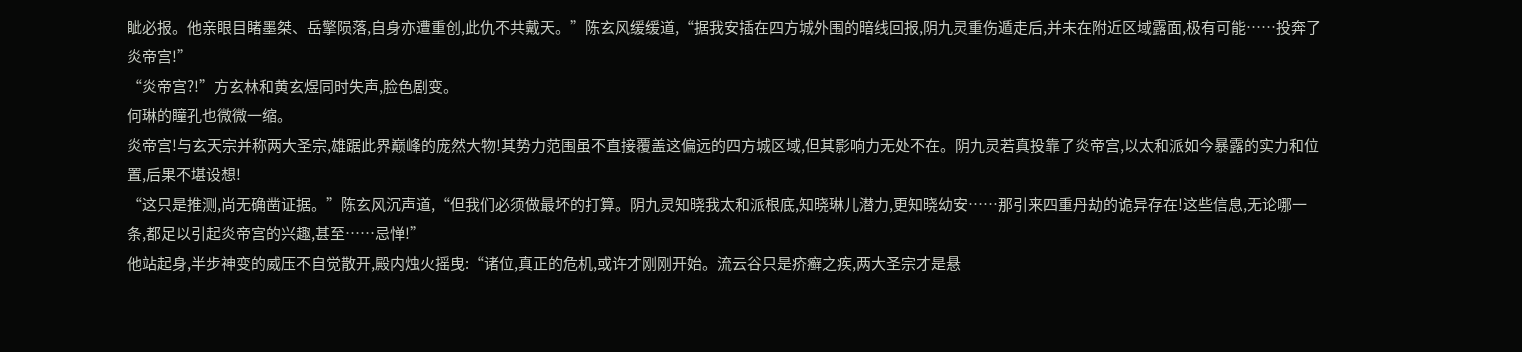眦必报。他亲眼目睹墨桀、岳擎陨落,自身亦遭重创,此仇不共戴天。”陈玄风缓缓道,“据我安插在四方城外围的暗线回报,阴九灵重伤遁走后,并未在附近区域露面,极有可能……投奔了炎帝宫!”
“炎帝宫?!”方玄林和黄玄煜同时失声,脸色剧变。
何琳的瞳孔也微微一缩。
炎帝宫!与玄天宗并称两大圣宗,雄踞此界巅峰的庞然大物!其势力范围虽不直接覆盖这偏远的四方城区域,但其影响力无处不在。阴九灵若真投靠了炎帝宫,以太和派如今暴露的实力和位置,后果不堪设想!
“这只是推测,尚无确凿证据。”陈玄风沉声道,“但我们必须做最坏的打算。阴九灵知晓我太和派根底,知晓琳儿潜力,更知晓幼安……那引来四重丹劫的诡异存在!这些信息,无论哪一条,都足以引起炎帝宫的兴趣,甚至……忌惮!”
他站起身,半步神变的威压不自觉散开,殿内烛火摇曳:“诸位,真正的危机,或许才刚刚开始。流云谷只是疥癣之疾,两大圣宗才是悬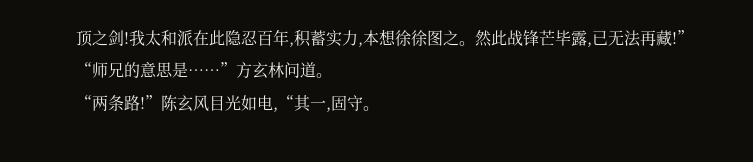顶之剑!我太和派在此隐忍百年,积蓄实力,本想徐徐图之。然此战锋芒毕露,已无法再藏!”
“师兄的意思是……”方玄林问道。
“两条路!”陈玄风目光如电,“其一,固守。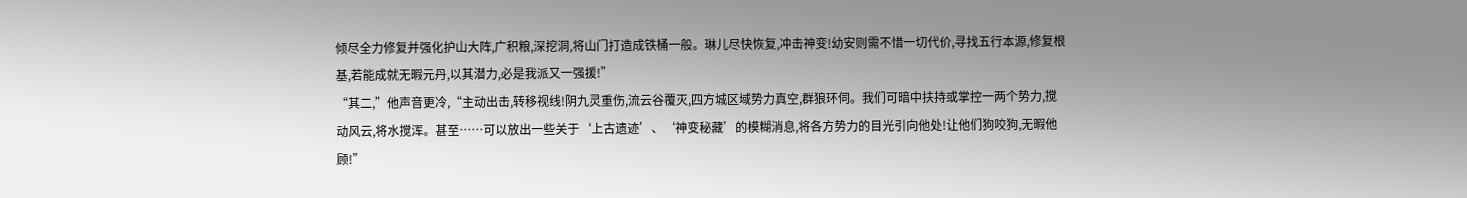倾尽全力修复并强化护山大阵,广积粮,深挖洞,将山门打造成铁桶一般。琳儿尽快恢复,冲击神变!幼安则需不惜一切代价,寻找五行本源,修复根基,若能成就无暇元丹,以其潜力,必是我派又一强援!”
“其二,”他声音更冷,“主动出击,转移视线!阴九灵重伤,流云谷覆灭,四方城区域势力真空,群狼环伺。我们可暗中扶持或掌控一两个势力,搅动风云,将水搅浑。甚至……可以放出一些关于‘上古遗迹’、‘神变秘藏’的模糊消息,将各方势力的目光引向他处!让他们狗咬狗,无暇他顾!”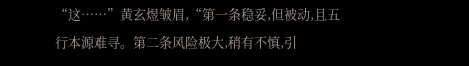“这……”黄玄煜皱眉,“第一条稳妥,但被动,且五行本源难寻。第二条风险极大,稍有不慎,引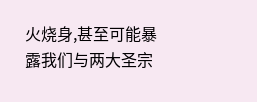火烧身,甚至可能暴露我们与两大圣宗